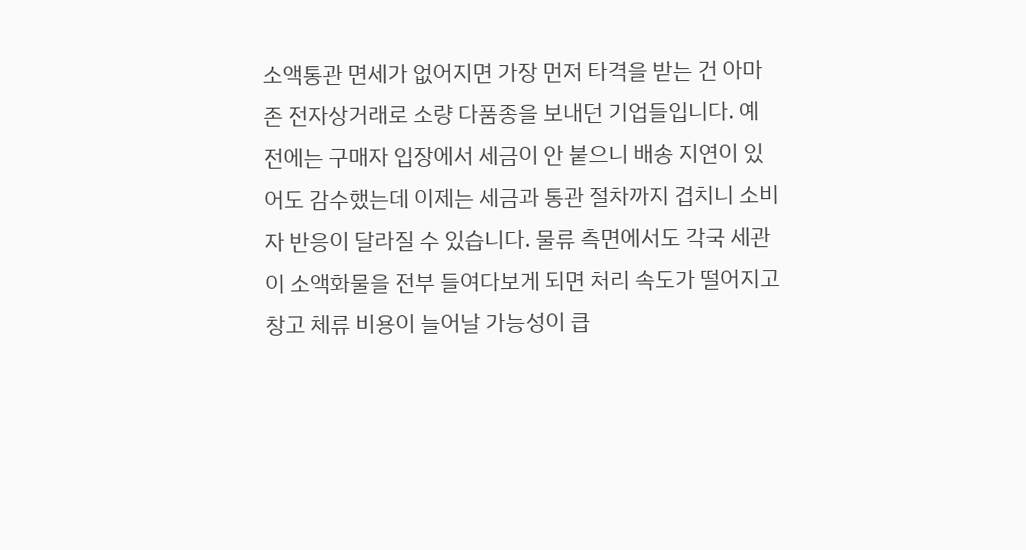소액통관 면세가 없어지면 가장 먼저 타격을 받는 건 아마존 전자상거래로 소량 다품종을 보내던 기업들입니다. 예전에는 구매자 입장에서 세금이 안 붙으니 배송 지연이 있어도 감수했는데 이제는 세금과 통관 절차까지 겹치니 소비자 반응이 달라질 수 있습니다. 물류 측면에서도 각국 세관이 소액화물을 전부 들여다보게 되면 처리 속도가 떨어지고 창고 체류 비용이 늘어날 가능성이 큽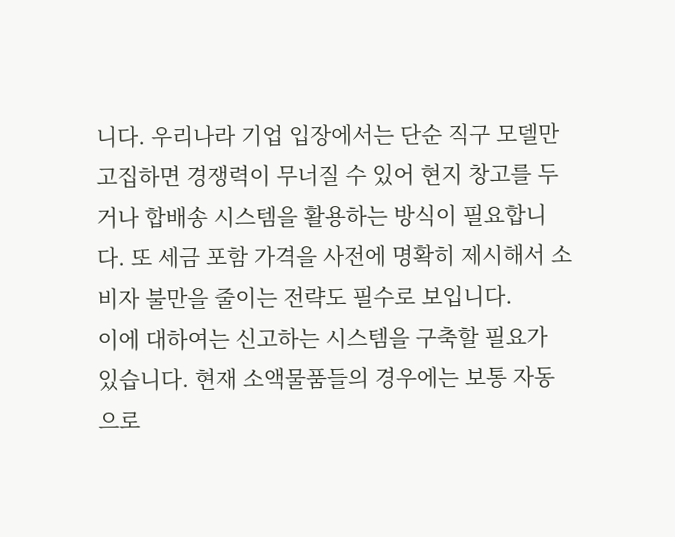니다. 우리나라 기업 입장에서는 단순 직구 모델만 고집하면 경쟁력이 무너질 수 있어 현지 창고를 두거나 합배송 시스템을 활용하는 방식이 필요합니다. 또 세금 포함 가격을 사전에 명확히 제시해서 소비자 불만을 줄이는 전략도 필수로 보입니다.
이에 대하여는 신고하는 시스템을 구축할 필요가 있습니다. 현재 소액물품들의 경우에는 보통 자동으로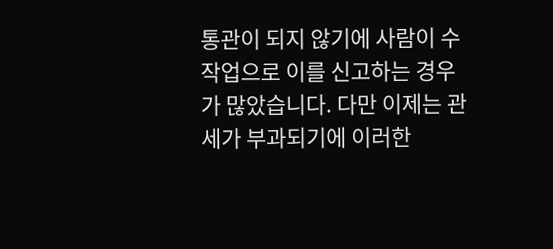통관이 되지 않기에 사람이 수작업으로 이를 신고하는 경우가 많았습니다. 다만 이제는 관세가 부과되기에 이러한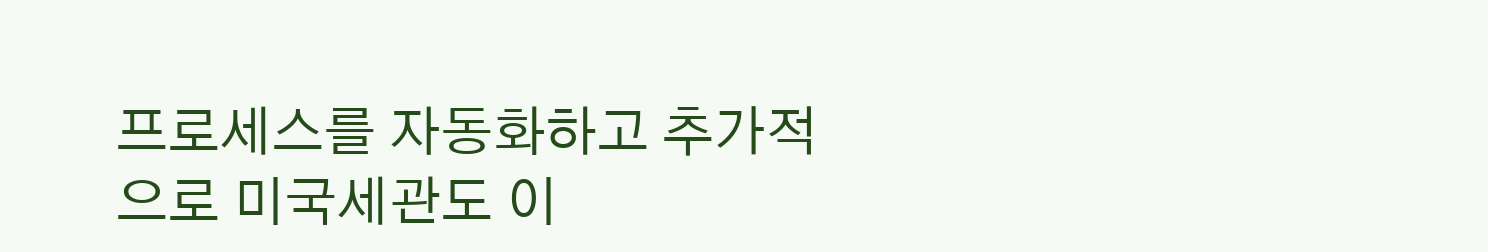프로세스를 자동화하고 추가적으로 미국세관도 이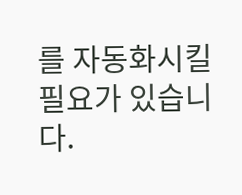를 자동화시킬 필요가 있습니다.